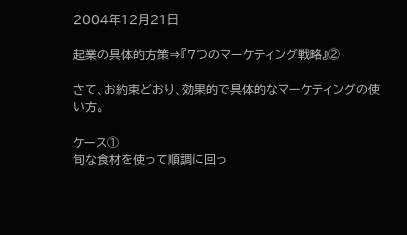2004年12月21日

起業の具体的方策⇒『7つのマーケティング戦略』②

さて、お約束どおり、効果的で具体的なマーケティングの使い方。

ケース①
旬な食材を使って順調に回っ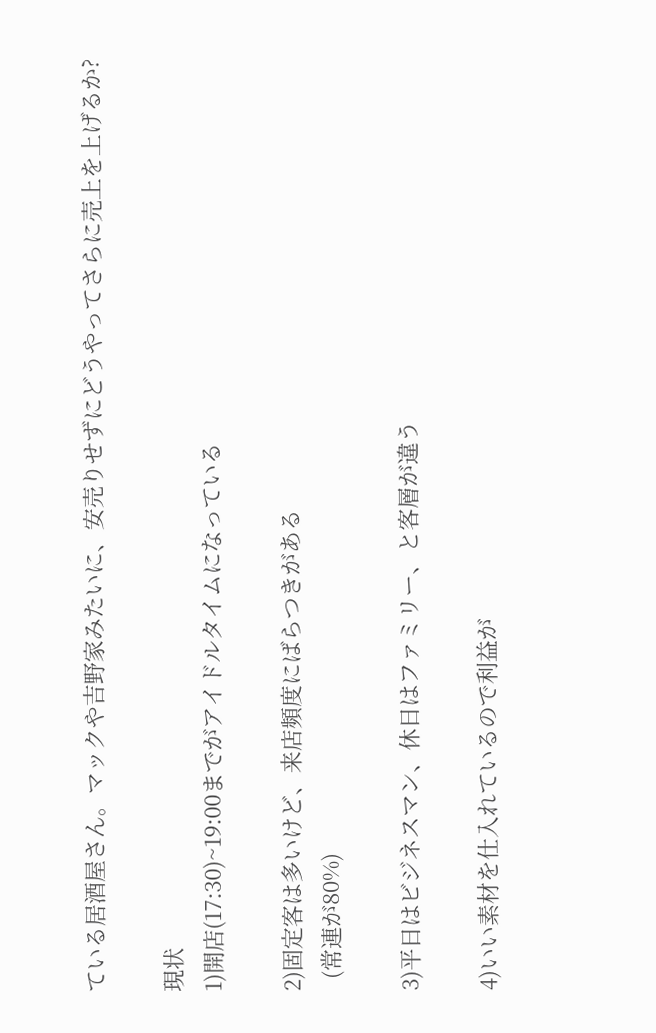ている居酒屋さん。マックや吉野家みたいに、安売りせずにどうやってさらに売上を上げるか?

現状
1)開店(17:30)~19:00までがアイドルタイムになっている

2)固定客は多いけど、来店頻度にばらつきがある
  (常連が80%)

3)平日はビジネスマン、休日はファミリー、と客層が違う

4)いい素材を仕入れているので利益が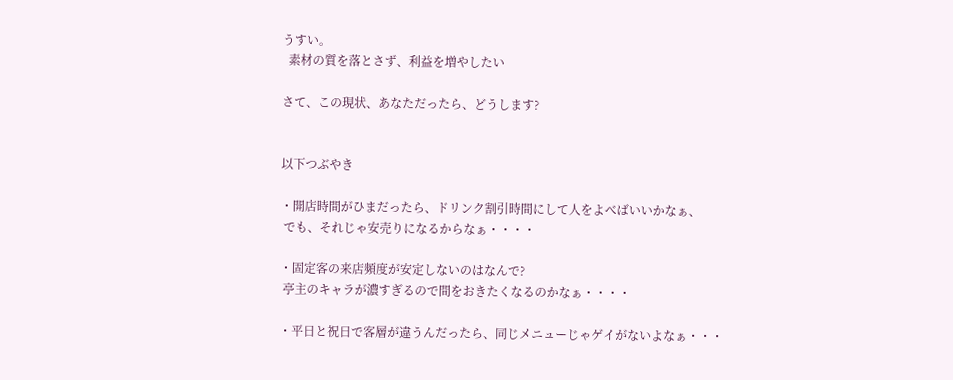うすい。
  素材の質を落とさず、利益を増やしたい

さて、この現状、あなただったら、どうします?


以下つぶやき

・開店時間がひまだったら、ドリンク割引時間にして人をよべばいいかなぁ、
 でも、それじゃ安売りになるからなぁ・・・・

・固定客の来店頻度が安定しないのはなんで?
 亭主のキャラが濃すぎるので間をおきたくなるのかなぁ・・・・

・平日と祝日で客層が違うんだったら、同じメニューじゃゲイがないよなぁ・・・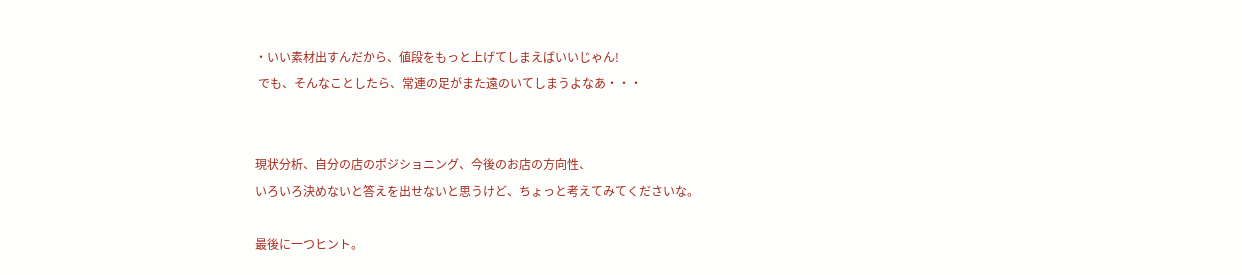・いい素材出すんだから、値段をもっと上げてしまえばいいじゃん!
 でも、そんなことしたら、常連の足がまた遠のいてしまうよなあ・・・


現状分析、自分の店のポジショニング、今後のお店の方向性、
いろいろ決めないと答えを出せないと思うけど、ちょっと考えてみてくださいな。

最後に一つヒント。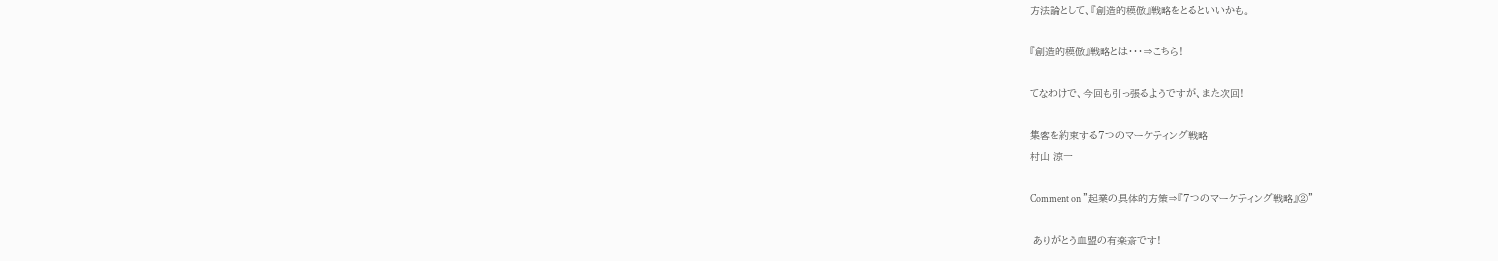方法論として、『創造的模倣』戦略をとるといいかも。

『創造的模倣』戦略とは・・・⇒こちら!

てなわけで、今回も引っ張るようですが、また次回!

集客を約束する7つのマーケティング戦略
村山 涼一

Comment on "起業の具体的方策⇒『7つのマーケティング戦略』②"

 ありがとう血盟の有楽斎です!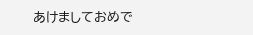あけましておめで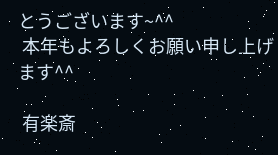とうございます~^^
 本年もよろしくお願い申し上げます^^

 有楽斎